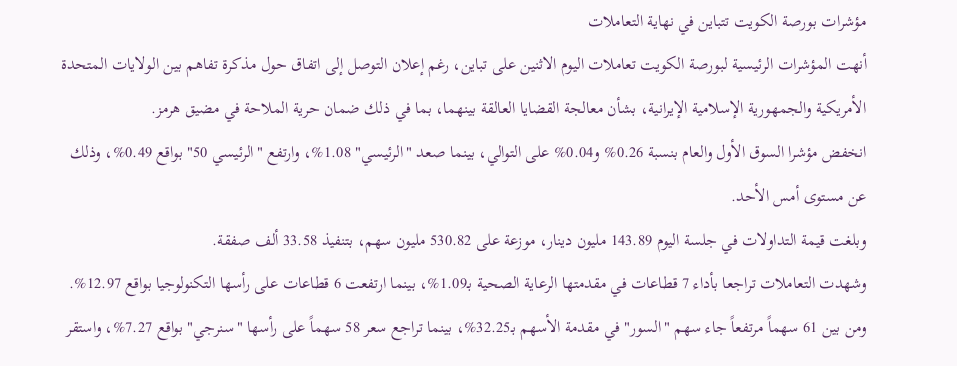مؤشرات بورصة الكويت تتباين في نهاية التعاملات
أنهت المؤشرات الرئيسية لبورصة الكويت تعاملات اليوم الاثنين على تباين، رغم إعلان التوصل إلى اتفاق حول مذكرة تفاهم بين الولايات المتحدة الأمريكية والجمهورية الإسلامية الإيرانية، بشأن معالجة القضايا العالقة بينهما، بما في ذلك ضمان حرية الملاحة في مضيق هرمز.
انخفض مؤشرا السوق الأول والعام بنسبة 0.26% و0.04% على التوالي، بينما صعد "الرئيسي" 1.08%، وارتفع "الرئيسي 50" بواقع 0.49%، وذلك عن مستوى أمس الأحد.
وبلغت قيمة التداولات في جلسة اليوم 143.89 مليون دينار، موزعة على 530.82 مليون سهم، بتنفيذ 33.58 ألف صفقة.
وشهدت التعاملات تراجعا بأداء 7 قطاعات في مقدمتها الرعاية الصحية بـ1.09%، بينما ارتفعت 6 قطاعات على رأسها التكنولوجيا بواقع 12.97%.
ومن بين 61 سهماً مرتفعاً جاء سهم "السور" في مقدمة الأسهم بـ32.25%، بينما تراجع سعر 58 سهماً على رأسها "سنرجي" بواقع 7.27%، واستقر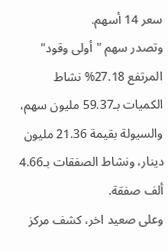سعر 14 أسهم.
وتصدر سهم "أولى وقود" المرتفع 27.18% نشاط الكميات بـ59.37 مليون سهم، والسيولة بقيمة 21.36 مليون دينار، ونشاط الصفقات بـ4.66 ألف صفقة.
وعلى صعيد اخر، كشف مركز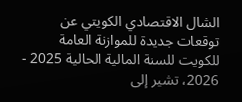الشال الاقتصادي الكويتي عن توقعات جديدة للموازنة العامة للكويت للسنة المالية الحالية 2025 - 2026، تشير إلى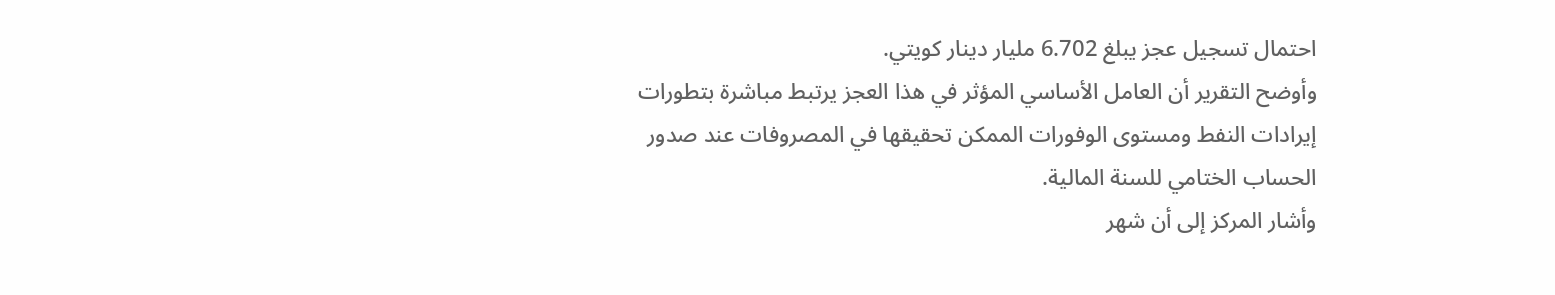احتمال تسجيل عجز يبلغ 6.702 مليار دينار كويتي.
وأوضح التقرير أن العامل الأساسي المؤثر في هذا العجز يرتبط مباشرة بتطورات إيرادات النفط ومستوى الوفورات الممكن تحقيقها في المصروفات عند صدور الحساب الختامي للسنة المالية.
وأشار المركز إلى أن شهر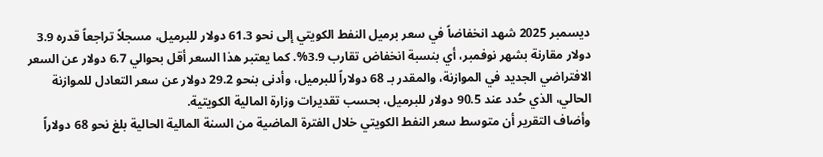ديسمبر 2025 شهد انخفاضاً في سعر برميل النفط الكويتي إلى نحو 61.3 دولار للبرميل، مسجلاً تراجعاً قدره 3.9 دولار مقارنة بشهر نوفمبر، أي بنسبة انخفاض تقارب 3.9%. كما يعتبر هذا السعر أقل بحوالي 6.7 دولار عن السعر الافتراضي الجديد في الموازنة، والمقدر بـ 68 دولاراً للبرميل، وأدنى بنحو 29.2 دولار عن سعر التعادل للموازنة الحالي، الذي حُدد عند 90.5 دولار للبرميل، بحسب تقديرات وزارة المالية الكويتية.
وأضاف التقرير أن متوسط سعر النفط الكويتي خلال الفترة الماضية من السنة المالية الحالية بلغ نحو 68 دولاراً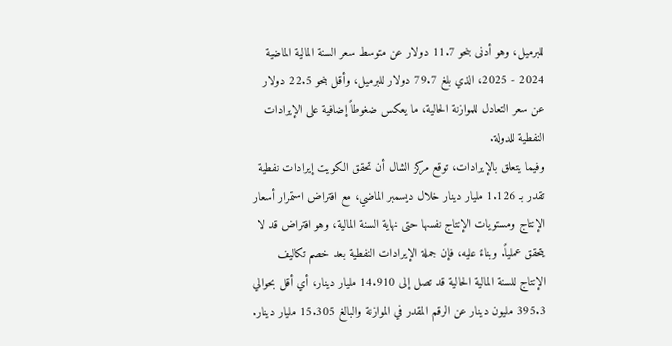للبرميل، وهو أدنى بنحو 11.7 دولار عن متوسط سعر السنة المالية الماضية 2024 - 2025، الذي بلغ 79.7 دولار للبرميل، وأقل بنحو 22.5 دولار عن سعر التعادل للموازنة الحالية، ما يعكس ضغوطاً إضافية على الإيرادات النفطية للدولة.
وفيما يتعلق بالإيرادات، توقع مركز الشال أن تحقق الكويت إيرادات نفطية تقدر بـ 1.126 مليار دينار خلال ديسمبر الماضي، مع افتراض استمرار أسعار الإنتاج ومستويات الإنتاج نفسها حتى نهاية السنة المالية، وهو افتراض قد لا يتحقق عملياً. وبناءً عليه، فإن جملة الإيرادات النفطية بعد خصم تكاليف الإنتاج للسنة المالية الحالية قد تصل إلى 14.910 مليار دينار، أي أقل بحوالي 395.3 مليون دينار عن الرقم المقدر في الموازنة والبالغ 15.305 مليار دينار.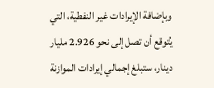وبإضافة الإيرادات غير النفطية، التي يُتوقع أن تصل إلى نحو 2.926 مليار دينار، ستبلغ إجمالي إيرادات الموازنة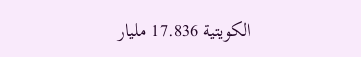الكويتية 17.836 مليار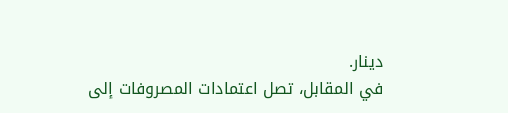دينار.
في المقابل، تصل اعتمادات المصروفات إلى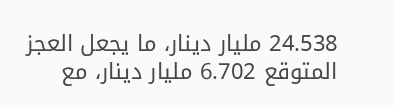24.538 مليار دينار، ما يجعل العجز المتوقع 6.702 مليار دينار، مع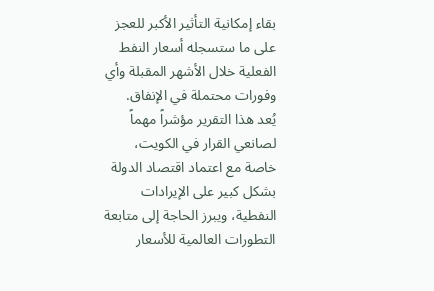بقاء إمكانية التأثير الأكبر للعجز على ما ستسجله أسعار النفط الفعلية خلال الأشهر المقبلة وأي وفورات محتملة في الإنفاق.
يُعد هذا التقرير مؤشراً مهماً لصانعي القرار في الكويت، خاصة مع اعتماد اقتصاد الدولة بشكل كبير على الإيرادات النفطية، ويبرز الحاجة إلى متابعة التطورات العالمية للأسعار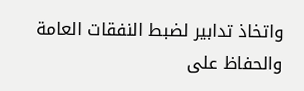واتخاذ تدابير لضبط النفقات العامة والحفاظ على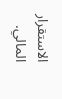الاستقرار المالي.